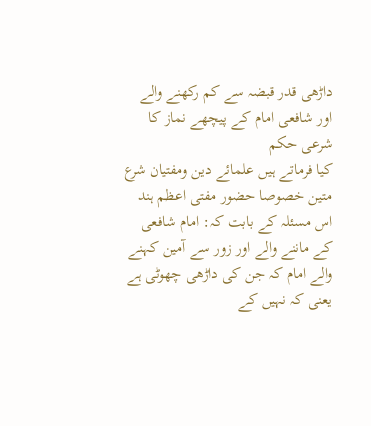داڑھی قدر قبضہ سے کم رکھنے والے اور شافعی امام کے پیچھے نماز کا شرعی حکم
کیا فرماتے ہیں علمائے دین ومفتیان شرع متین خصوصا حضور مفتی اعظم ہند اس مسئلہ کے بابت کہ: امام شافعی کے ماننے والے اور زور سے آمین کہنے والے امام کہ جن کی داڑھی چھوٹی ہے یعنی کہ نہیں کے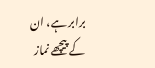برابر ہے، ان کے پیچھے نماز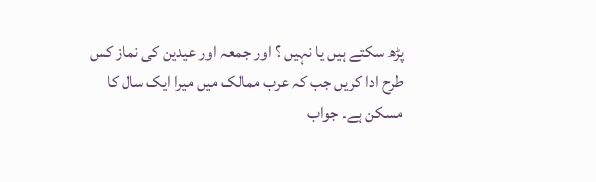پڑھ سکتے ہیں یا نہیں ؟ اور جمعہ اور عیدین کی نماز کس طرح ادا کریں جب کہ عرب ممالک میں میرا ایک سال کا مسکن ہے۔ جواب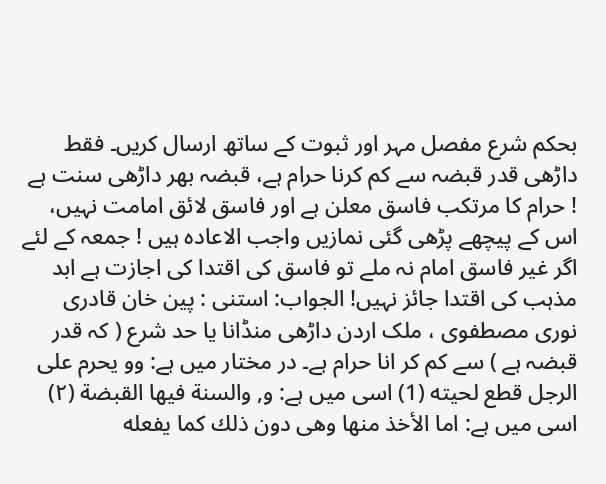بحکم شرع مفصل مہر اور ثبوت کے ساتھ ارسال کریں۔ فقط
داڑھی قدر قبضہ سے کم کرنا حرام ہے، قبضہ بھر داڑھی سنت ہے ! حرام کا مرتکب فاسق معلن ہے اور فاسق لائق امامت نہیں، اس کے پیچھے پڑھی گئی نمازیں واجب الاعادہ ہیں ! جمعہ کے لئے اگر غیر فاسق امام نہ ملے تو فاسق کی اقتدا کی اجازت ہے ابد مذہب کی اقتدا جائز نہیں! الجواب: استنی : پین خان قادری نوری مصطفوی ، ملک اردن داڑھی منڈانا یا حد شرع ( کہ قدر قبضہ ہے ) سے کم کر انا حرام ہے۔ در مختار میں ہے: وو يحرم على الرجل قطع لحيته (1) اسی میں ہے: و, والسنة فيها القبضة (٢) اسی میں ہے: اما الأخذ منها وهى دون ذلك كما يفعله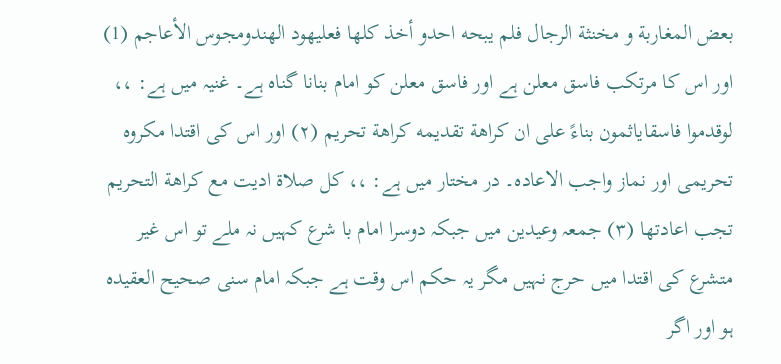بعض المغاربة و مخنثة الرجال فلم يبحه احدو أخذ كلها فعليهود الهندومجوس الأعاجم (1) اور اس کا مرتکب فاسق معلن ہے اور فاسق معلن کو امام بنانا گناہ ہے۔ غنیہ میں ہے: ،، لوقدموا فاسقاياثمون بناءً على ان كراهة تقديمه كراهة تحريم (۲) اور اس کی اقتدا مکروہ تحریمی اور نماز واجب الاعادہ۔ در مختار میں ہے: ،، كل صلاة اديت مع كراهة التحريم تجب اعادتها (۳) جمعہ وعیدین میں جبکہ دوسرا امام با شرع کہیں نہ ملے تو اس غیر متشرع کی اقتدا میں حرج نہیں مگر یہ حکم اس وقت ہے جبکہ امام سنی صحیح العقیدہ ہو اور اگر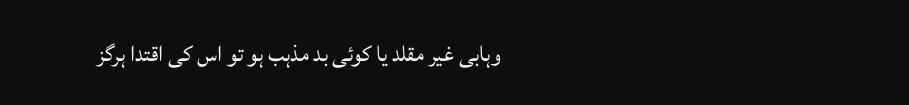وہابی غیر مقلد یا کوئی بد مذہب ہو تو اس کی اقتدا ہرگز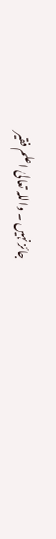جائز نہیں ۔ واللہ تعالیٰ اعلم فقیر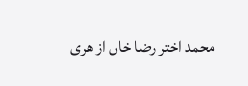محمد اختر رضا خاں از هری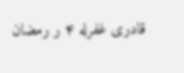قادری غفرله ۴ ر رمضان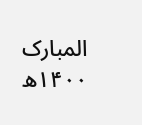المبارک ۱۴۰۰ھ